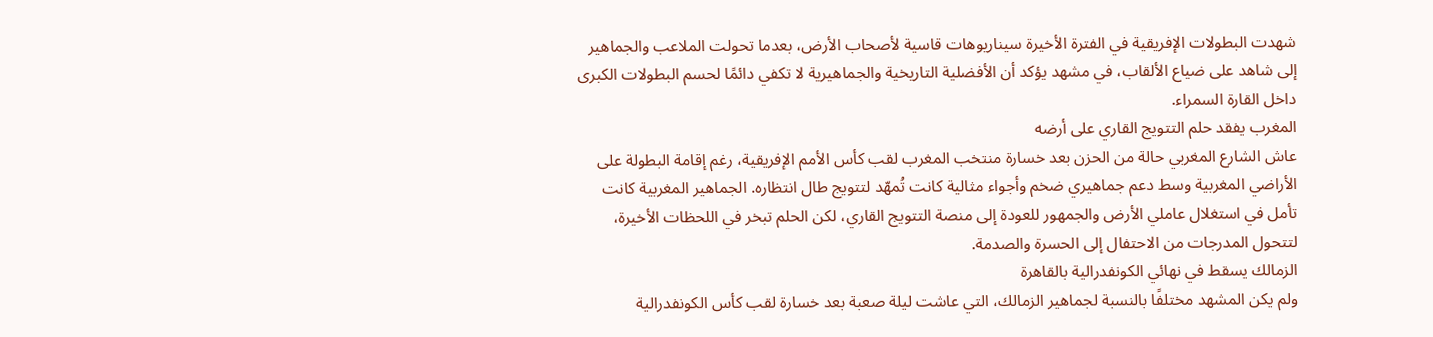شهدت البطولات الإفريقية في الفترة الأخيرة سيناريوهات قاسية لأصحاب الأرض، بعدما تحولت الملاعب والجماهير إلى شاهد على ضياع الألقاب، في مشهد يؤكد أن الأفضلية التاريخية والجماهيرية لا تكفي دائمًا لحسم البطولات الكبرى داخل القارة السمراء.
المغرب يفقد حلم التتويج القاري على أرضه
عاش الشارع المغربي حالة من الحزن بعد خسارة منتخب المغرب لقب كأس الأمم الإفريقية، رغم إقامة البطولة على الأراضي المغربية وسط دعم جماهيري ضخم وأجواء مثالية كانت تُمهّد لتتويج طال انتظاره. الجماهير المغربية كانت تأمل في استغلال عاملي الأرض والجمهور للعودة إلى منصة التتويج القاري، لكن الحلم تبخر في اللحظات الأخيرة، لتتحول المدرجات من الاحتفال إلى الحسرة والصدمة.
الزمالك يسقط في نهائي الكونفدرالية بالقاهرة
ولم يكن المشهد مختلفًا بالنسبة لجماهير الزمالك، التي عاشت ليلة صعبة بعد خسارة لقب كأس الكونفدرالية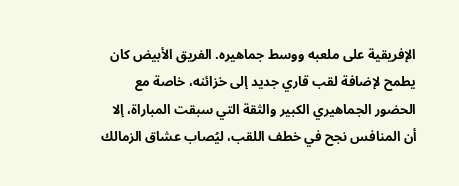الإفريقية على ملعبه ووسط جماهيره. الفريق الأبيض كان يطمح لإضافة لقب قاري جديد إلى خزائنه، خاصة مع الحضور الجماهيري الكبير والثقة التي سبقت المباراة، إلا أن المنافس نجح في خطف اللقب، ليُصاب عشاق الزمالك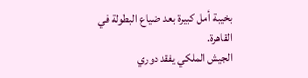بخيبة أمل كبيرة بعد ضياع البطولة في القاهرة.
الجيش الملكي يفقد دوري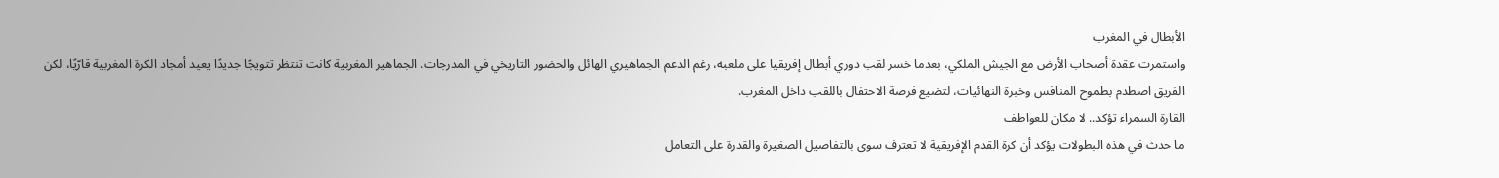الأبطال في المغرب
واستمرت عقدة أصحاب الأرض مع الجيش الملكي، بعدما خسر لقب دوري أبطال إفريقيا على ملعبه، رغم الدعم الجماهيري الهائل والحضور التاريخي في المدرجات. الجماهير المغربية كانت تنتظر تتويجًا جديدًا يعيد أمجاد الكرة المغربية قارّيًا، لكن الفريق اصطدم بطموح المنافس وخبرة النهائيات، لتضيع فرصة الاحتفال باللقب داخل المغرب.
القارة السمراء تؤكد.. لا مكان للعواطف
ما حدث في هذه البطولات يؤكد أن كرة القدم الإفريقية لا تعترف سوى بالتفاصيل الصغيرة والقدرة على التعامل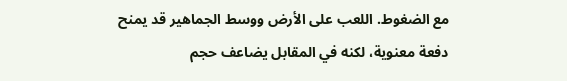مع الضغوط. اللعب على الأرض ووسط الجماهير قد يمنح دفعة معنوية، لكنه في المقابل يضاعف حجم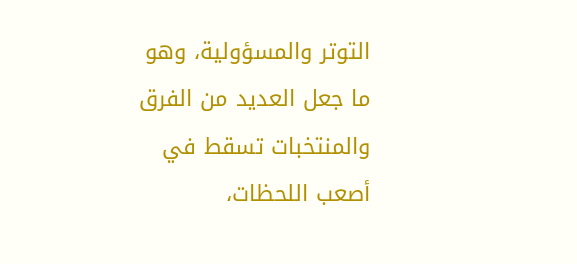التوتر والمسؤولية، وهو ما جعل العديد من الفرق والمنتخبات تسقط في أصعب اللحظات،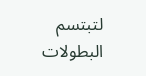لتبتسم البطولات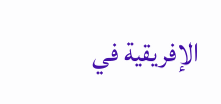الإفريقية في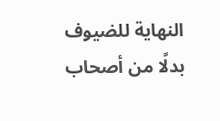النهاية للضيوف بدلًا من أصحاب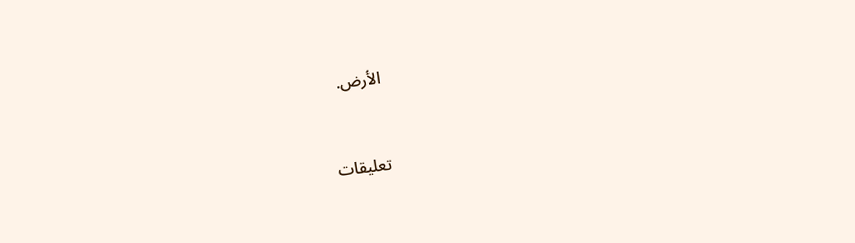الأرض.


تعليقات